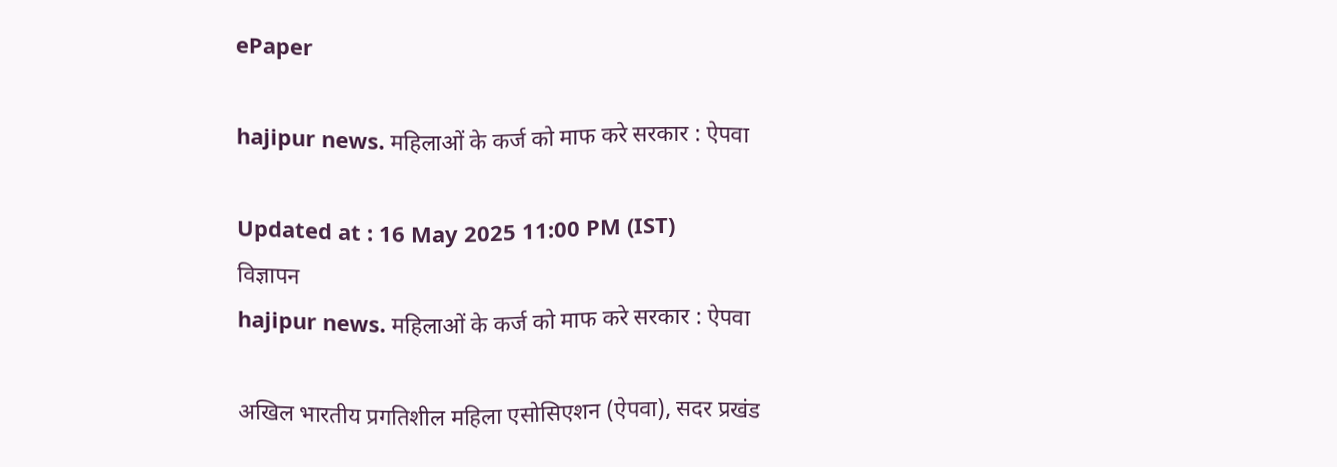ePaper

hajipur news. महिलाओं के कर्ज को माफ करे सरकार : ऐपवा

Updated at : 16 May 2025 11:00 PM (IST)
विज्ञापन
hajipur news. महिलाओं के कर्ज को माफ करे सरकार : ऐपवा

अखिल भारतीय प्रगतिशील महिला एसोसिएशन (ऐपवा), सदर प्रखंड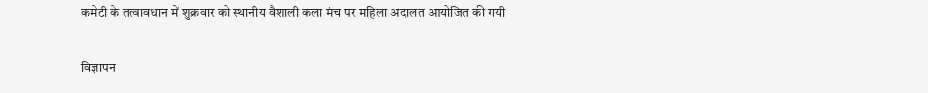कमेटी के तत्वावधान में शुक्रवार को स्थानीय वैशाली कला मंच पर महिला अदालत आयोजित की गयी

विज्ञापन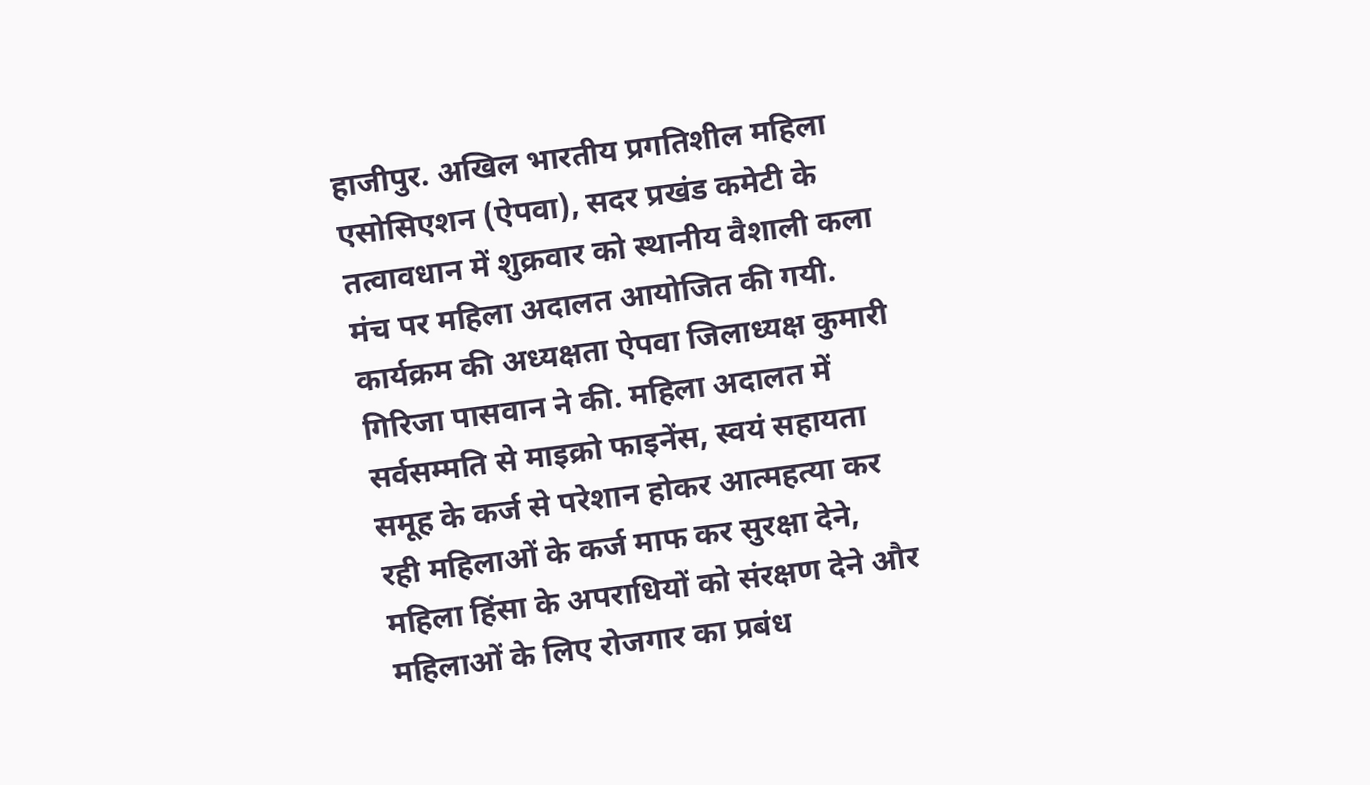हाजीपुर. अखिल भारतीय प्रगतिशील महिला एसोसिएशन (ऐपवा), सदर प्रखंड कमेटी के तत्वावधान में शुक्रवार को स्थानीय वैशाली कला मंच पर महिला अदालत आयोजित की गयी. कार्यक्रम की अध्यक्षता ऐपवा जिलाध्यक्ष कुमारी गिरिजा पासवान ने की. महिला अदालत में सर्वसम्मति से माइक्रो फाइनेंस, स्वयं सहायता समूह के कर्ज से परेशान होकर आत्महत्या कर रही महिलाओं के कर्ज माफ कर सुरक्षा देने, महिला हिंसा के अपराधियों को संरक्षण देने और महिलाओं के लिए रोजगार का प्रबंध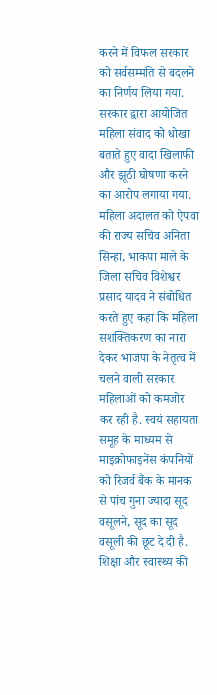करने में विफल सरकार को सर्वसम्मति से बदलने का निर्णय लिया गया. सरकार द्वारा आयोजित महिला संवाद को धोखा बताते हुए वादा खिलाफी और झूठी घोषणा करने का आरोप लगाया गया. महिला अदालत को ऐपवा की राज्य सचिव अनिता सिन्हा, भाकपा माले के जिला सचिव विशेश्वर प्रसाद यादव ने संबोधित करते हुए कहा कि महिला सशक्तिकरण का नारा देकर भाजपा के नेतृत्व में चलने वाली सरकार महिलाओं को कमजोर कर रही है. स्वयं सहायता समूह के माध्यम से माइक्रोफाइनेंस कंपनियों को रिजर्व बैंक के मानक से पांच गुना ज्यादा सूद वसूलने, सूद का सूद वसूली की छूट दे दी है. शिक्षा और स्वास्थ्य की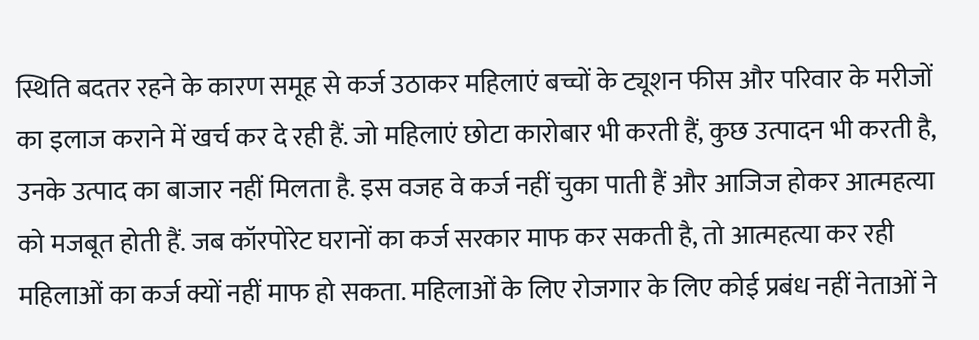स्थिति बदतर रहने के कारण समूह से कर्ज उठाकर महिलाएं बच्चों के ट्यूशन फीस और परिवार के मरीजों का इलाज कराने में खर्च कर दे रही हैं. जो महिलाएं छोटा कारोबार भी करती हैं, कुछ उत्पादन भी करती है, उनके उत्पाद का बाजार नहीं मिलता है. इस वजह वे कर्ज नहीं चुका पाती हैं और आजिज होकर आत्महत्या को मजबूत होती हैं. जब कॉरपोरेट घरानों का कर्ज सरकार माफ कर सकती है, तो आत्महत्या कर रही महिलाओं का कर्ज क्यों नहीं माफ हो सकता. महिलाओं के लिए रोजगार के लिए कोई प्रबंध नहीं नेताओं ने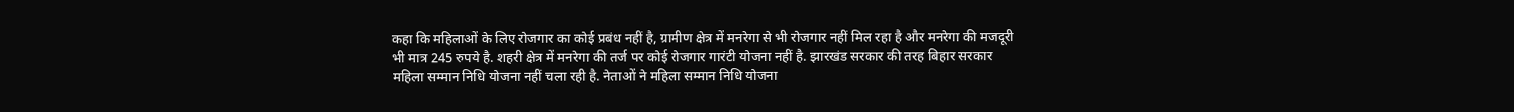कहा कि महिलाओं के लिए रोजगार का कोई प्रबंध नहीं है, ग्रामीण क्षेत्र में मनरेगा से भी रोजगार नहीं मिल रहा है और मनरेगा की मजदूरी भी मात्र 245 रुपये है. शहरी क्षेत्र में मनरेगा की तर्ज पर कोई रोजगार गारंटी योजना नहीं है. झारखंड सरकार की तरह बिहार सरकार महिला सम्मान निधि योजना नहीं चला रही है. नेताओं ने महिला सम्मान निधि योजना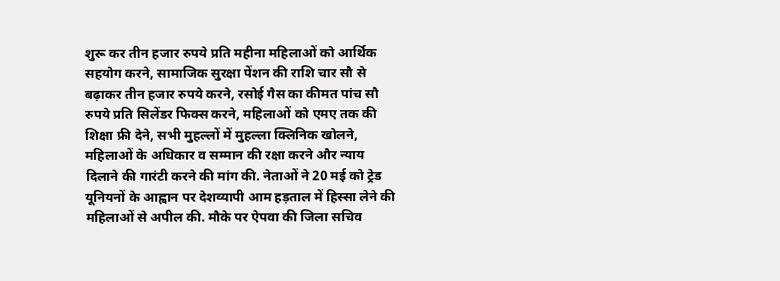शुरू कर तीन हजार रुपये प्रति महीना महिलाओं को आर्थिक सहयोग करने, सामाजिक सुरक्षा पेंशन की राशि चार सौ से बढ़ाकर तीन हजार रुपये करने, रसोई गैस का कीमत पांच सौ रुपये प्रति सिलेंडर फिक्स करने, महिलाओं को एमए तक की शिक्षा फ्री देने, सभी मुहल्लों में मुहल्ला क्लिनिक खोलने, महिलाओं के अधिकार व सम्मान की रक्षा करने और न्याय दिलाने की गारंटी करने की मांग की. नेताओं ने 20 मई को ट्रेड यूनियनों के आह्वान पर देशव्यापी आम हड़ताल में हिस्सा लेने की महिलाओं से अपील की. मौके पर ऐपवा की जिला सचिव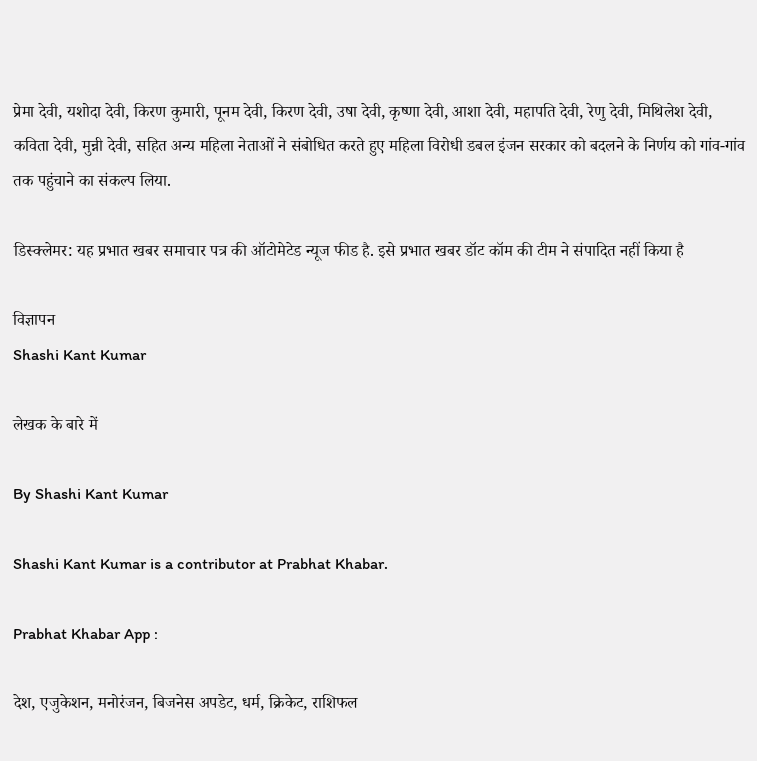प्रेमा देवी, यशोदा देवी, किरण कुमारी, पूनम देवी, किरण देवी, उषा देवी, कृष्णा देवी, आशा देवी, महापति देवी, रेणु देवी, मिथिलेश देवी, कविता देवी, मुन्नी देवी, सहित अन्य महिला नेताओं ने संबोधित करते हुए महिला विरोधी डबल इंजन सरकार को बदलने के निर्णय को गांव-गांव तक पहुंचाने का संकल्प लिया.

डिस्क्लेमर: यह प्रभात खबर समाचार पत्र की ऑटोमेटेड न्यूज फीड है. इसे प्रभात खबर डॉट कॉम की टीम ने संपादित नहीं किया है

विज्ञापन
Shashi Kant Kumar

लेखक के बारे में

By Shashi Kant Kumar

Shashi Kant Kumar is a contributor at Prabhat Khabar.

Prabhat Khabar App :

देश, एजुकेशन, मनोरंजन, बिजनेस अपडेट, धर्म, क्रिकेट, राशिफल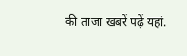की ताजा खबरें पढ़ें यहां.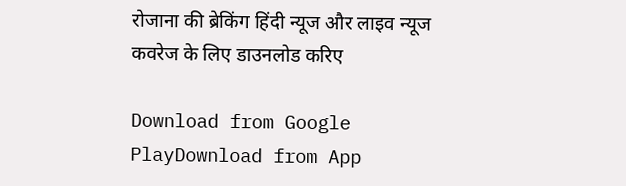रोजाना की ब्रेकिंग हिंदी न्यूज और लाइव न्यूज कवरेज के लिए डाउनलोड करिए

Download from Google PlayDownload from App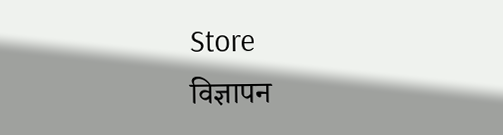Store
विज्ञापन